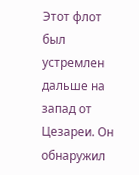Этот флот был устремлен дальше на запад от Цезареи. Он обнаружил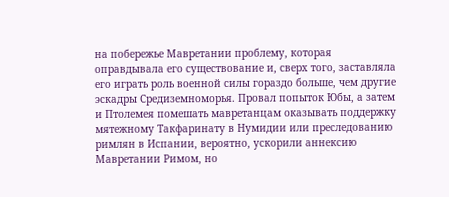на побережье Мавретании проблему, которая оправдывала его существование и, сверх того, заставляла его играть роль военной силы гораздо больше, чем другие эскадры Средиземноморья. Провал попыток Юбы, а затем и Птолемея помешать мавретанцам оказывать поддержку мятежному Такфаринату в Нумидии или преследованию римлян в Испании, вероятно, ускорили аннексию Мавретании Римом, но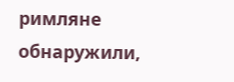римляне обнаружили,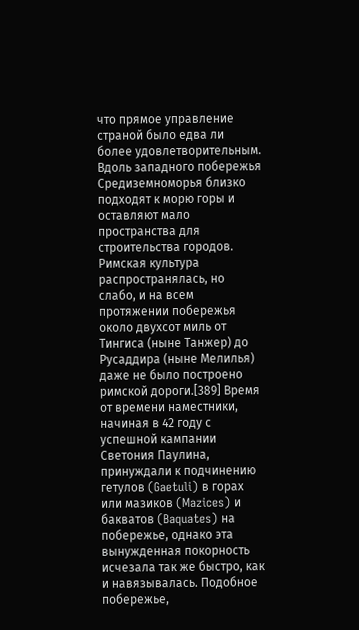что прямое управление страной было едва ли более удовлетворительным. Вдоль западного побережья Средиземноморья близко подходят к морю горы и оставляют мало пространства для строительства городов. Римская культура распространялась, но слабо, и на всем протяжении побережья около двухсот миль от Тингиса (ныне Танжер) до Русаддира (ныне Мелилья) даже не было построено римской дороги.[389] Время от времени наместники, начиная в 42 году с успешной кампании Светония Паулина, принуждали к подчинению гетулов (Gaetuli) в горах или мазиков (Mazices) и бакватов (Baquates) на побережье, однако эта вынужденная покорность исчезала так же быстро, как и навязывалась. Подобное побережье,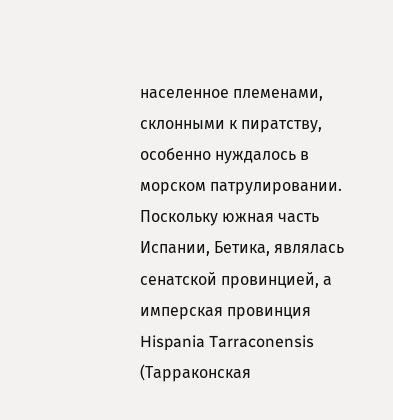населенное племенами, склонными к пиратству, особенно нуждалось в морском патрулировании. Поскольку южная часть Испании, Бетика, являлась сенатской провинцией, а имперская провинция Hispania Tarraconensis (Тарраконская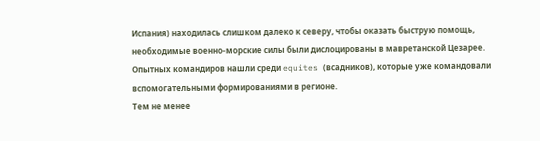Испания) находилась слишком далеко к северу, чтобы оказать быструю помощь, необходимые военно-морские силы были дислоцированы в мавретанской Цезарее. Опытных командиров нашли среди equites (всадников), которые уже командовали вспомогательными формированиями в регионе.
Тем не менее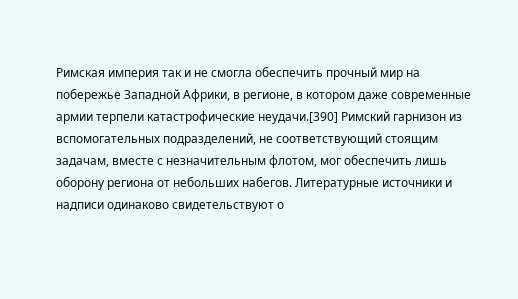Римская империя так и не смогла обеспечить прочный мир на побережье Западной Африки, в регионе, в котором даже современные армии терпели катастрофические неудачи.[390] Римский гарнизон из вспомогательных подразделений, не соответствующий стоящим задачам, вместе с незначительным флотом, мог обеспечить лишь оборону региона от небольших набегов. Литературные источники и надписи одинаково свидетельствуют о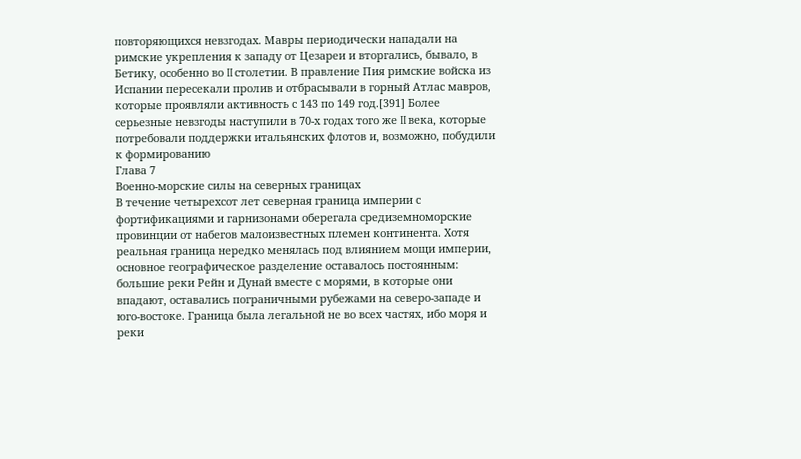повторяющихся невзгодах. Мавры периодически нападали на римские укрепления к западу от Цезареи и вторгались, бывало, в Бетику, особенно во II столетии. В правление Пия римские войска из Испании пересекали пролив и отбрасывали в горный Атлас мавров, которые проявляли активность с 143 по 149 год.[391] Более серьезные невзгоды наступили в 70-х годах того же II века, которые потребовали поддержки итальянских флотов и, возможно, побудили к формированию
Глава 7
Военно-морские силы на северных границах
В течение четырехсот лет северная граница империи с фортификациями и гарнизонами оберегала средиземноморские провинции от набегов малоизвестных племен континента. Хотя реальная граница нередко менялась под влиянием мощи империи, основное географическое разделение оставалось постоянным: большие реки Рейн и Дунай вместе с морями, в которые они впадают, оставались пограничными рубежами на северо-западе и юго-востоке. Граница была легальной не во всех частях, ибо моря и реки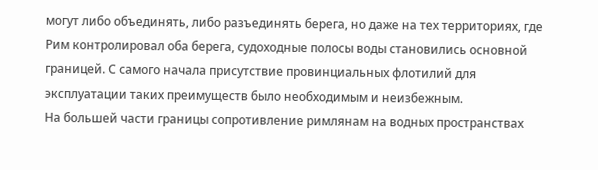могут либо объединять, либо разъединять берега, но даже на тех территориях, где Рим контролировал оба берега, судоходные полосы воды становились основной границей. С самого начала присутствие провинциальных флотилий для эксплуатации таких преимуществ было необходимым и неизбежным.
На большей части границы сопротивление римлянам на водных пространствах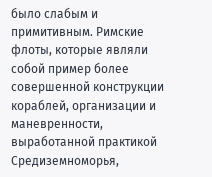было слабым и примитивным. Римские флоты, которые являли собой пример более совершенной конструкции кораблей, организации и маневренности, выработанной практикой Средиземноморья,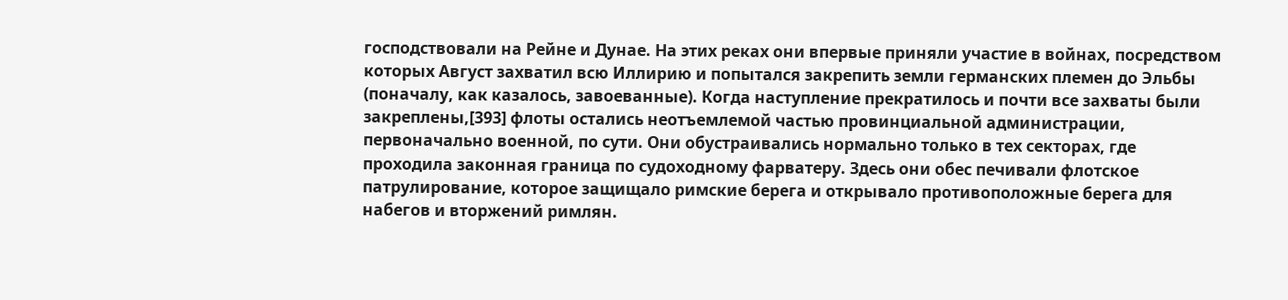господствовали на Рейне и Дунае. На этих реках они впервые приняли участие в войнах, посредством которых Август захватил всю Иллирию и попытался закрепить земли германских племен до Эльбы (поначалу, как казалось, завоеванные). Когда наступление прекратилось и почти все захваты были закреплены,[393] флоты остались неотъемлемой частью провинциальной администрации, первоначально военной, по сути. Они обустраивались нормально только в тех секторах, где проходила законная граница по судоходному фарватеру. Здесь они обес печивали флотское патрулирование, которое защищало римские берега и открывало противоположные берега для набегов и вторжений римлян.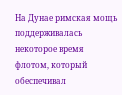На Дунае римская мощь поддерживалась некоторое время флотом, который обеспечивал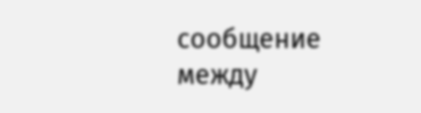сообщение между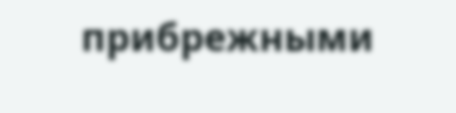прибрежными